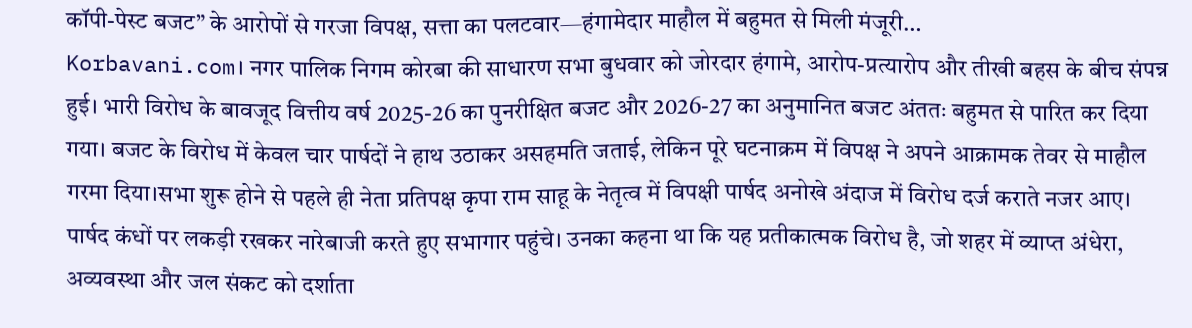कॉपी-पेस्ट बजट” के आरोपों से गरजा विपक्ष, सत्ता का पलटवार—हंगामेदार माहौल में बहुमत से मिली मंजूरी…
Korbavani.com। नगर पालिक निगम कोरबा की साधारण सभा बुधवार को जोरदार हंगामे, आरोप-प्रत्यारोप और तीखी बहस के बीच संपन्न हुई। भारी विरोध के बावजूद वित्तीय वर्ष 2025-26 का पुनरीक्षित बजट और 2026-27 का अनुमानित बजट अंततः बहुमत से पारित कर दिया गया। बजट के विरोध में केवल चार पार्षदों ने हाथ उठाकर असहमति जताई, लेकिन पूरे घटनाक्रम में विपक्ष ने अपने आक्रामक तेवर से माहौल गरमा दिया।सभा शुरू होने से पहले ही नेता प्रतिपक्ष कृपा राम साहू के नेतृत्व में विपक्षी पार्षद अनोखे अंदाज में विरोध दर्ज कराते नजर आए। पार्षद कंधों पर लकड़ी रखकर नारेबाजी करते हुए सभागार पहुंचे। उनका कहना था कि यह प्रतीकात्मक विरोध है, जो शहर में व्याप्त अंधेरा, अव्यवस्था और जल संकट को दर्शाता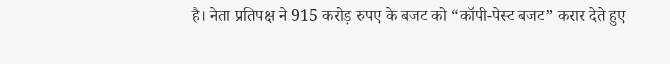है। नेता प्रतिपक्ष ने 915 करोड़ रुपए के बजट को “कॉपी-पेस्ट बजट” करार देते हुए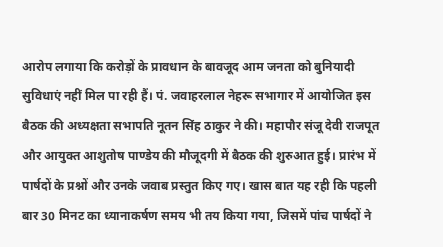आरोप लगाया कि करोड़ों के प्रावधान के बावजूद आम जनता को बुनियादी सुविधाएं नहीं मिल पा रही हैं। पं. जवाहरलाल नेहरू सभागार में आयोजित इस बैठक की अध्यक्षता सभापति नूतन सिंह ठाकुर ने की। महापौर संजू देवी राजपूत और आयुक्त आशुतोष पाण्डेय की मौजूदगी में बैठक की शुरुआत हुई। प्रारंभ में पार्षदों के प्रश्नों और उनके जवाब प्रस्तुत किए गए। खास बात यह रही कि पहली बार 30 मिनट का ध्यानाकर्षण समय भी तय किया गया, जिसमें पांच पार्षदों ने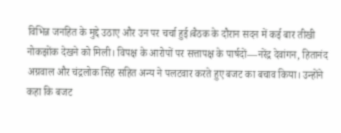विभिन्न जनहित के मुद्दे उठाए और उन पर चर्चा हुई।बैठक के दौरान सदन में कई बार तीखी नोकझोंक देखने को मिली। विपक्ष के आरोपों पर सत्तापक्ष के पार्षदों—नरेंद्र देवांगन, हितानंद अग्रवाल और चंद्रलोक सिंह सहित अन्य ने पलटवार करते हुए बजट का बचाव किया। उन्होंने कहा कि बजट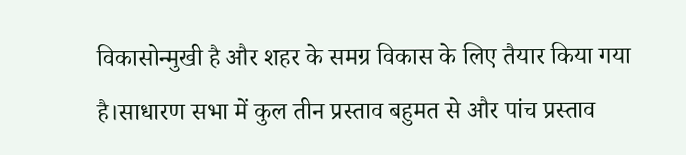विकासोन्मुखी है और शहर के समग्र विकास के लिए तैयार किया गया है।साधारण सभा में कुल तीन प्रस्ताव बहुमत से और पांच प्रस्ताव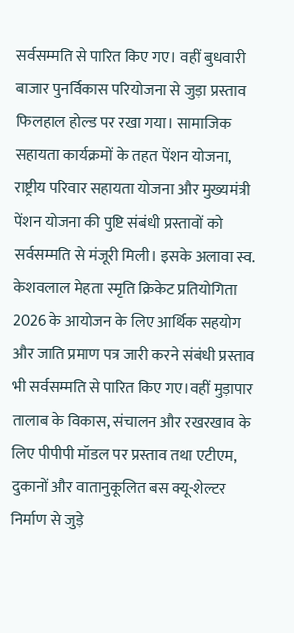सर्वसम्मति से पारित किए गए। वहीं बुधवारी बाजार पुनर्विकास परियोजना से जुड़ा प्रस्ताव फिलहाल होल्ड पर रखा गया। सामाजिक सहायता कार्यक्रमों के तहत पेंशन योजना, राष्ट्रीय परिवार सहायता योजना और मुख्यमंत्री पेंशन योजना की पुष्टि संबंधी प्रस्तावों को सर्वसम्मति से मंजूरी मिली। इसके अलावा स्व. केशवलाल मेहता स्मृति क्रिकेट प्रतियोगिता 2026 के आयोजन के लिए आर्थिक सहयोग और जाति प्रमाण पत्र जारी करने संबंधी प्रस्ताव भी सर्वसम्मति से पारित किए गए।वहीं मुड़ापार तालाब के विकास, संचालन और रखरखाव के लिए पीपीपी मॉडल पर प्रस्ताव तथा एटीएम, दुकानों और वातानुकूलित बस क्यू-शेल्टर निर्माण से जुड़े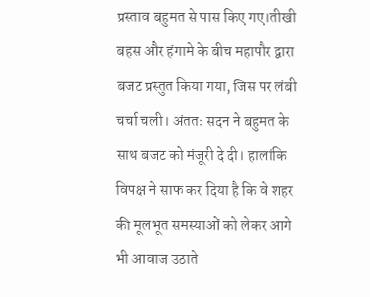प्रस्ताव बहुमत से पास किए गए।तीखी बहस और हंगामे के बीच महापौर द्वारा बजट प्रस्तुत किया गया, जिस पर लंबी चर्चा चली। अंततः सदन ने बहुमत के साथ बजट को मंजूरी दे दी। हालांकि विपक्ष ने साफ कर दिया है कि वे शहर की मूलभूत समस्याओं को लेकर आगे भी आवाज उठाते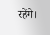रहेंगे।